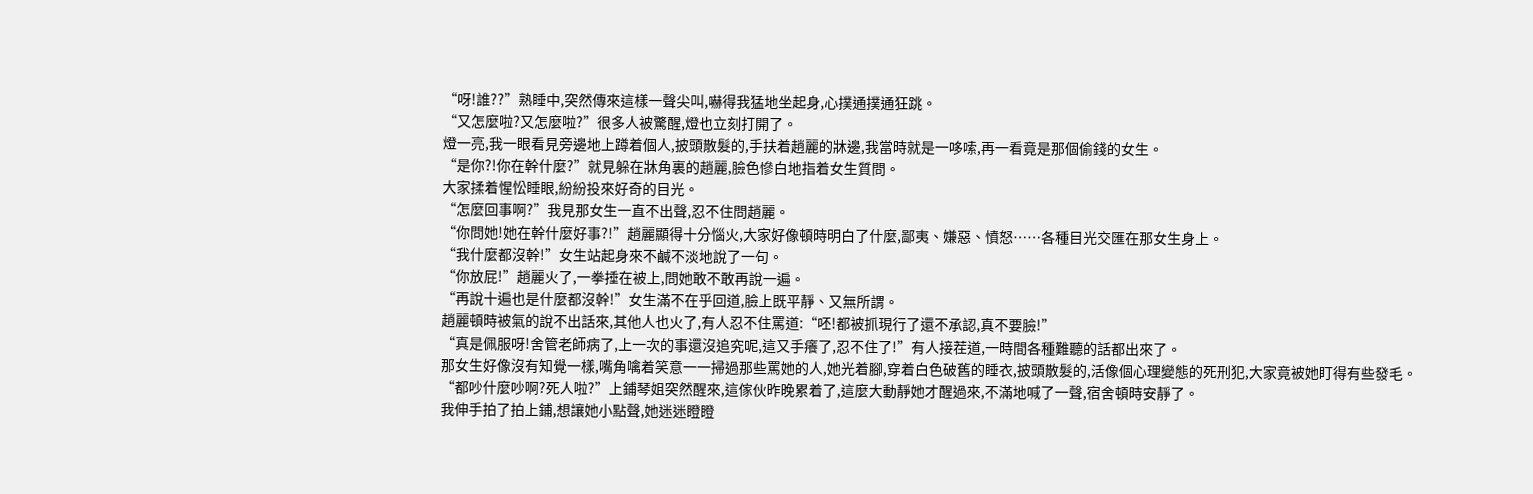“呀!誰??”熟睡中,突然傳來這樣一聲尖叫,嚇得我猛地坐起身,心撲通撲通狂跳。
“又怎麼啦?又怎麼啦?”很多人被驚醒,燈也立刻打開了。
燈一亮,我一眼看見旁邊地上蹲着個人,披頭散髮的,手扶着趙麗的牀邊,我當時就是一哆嗦,再一看竟是那個偷錢的女生。
“是你?!你在幹什麼?”就見躲在牀角裏的趙麗,臉色慘白地指着女生質問。
大家揉着惺忪睡眼,紛紛投來好奇的目光。
“怎麼回事啊?”我見那女生一直不出聲,忍不住問趙麗。
“你問她!她在幹什麼好事?!”趙麗顯得十分惱火,大家好像頓時明白了什麼,鄙夷、嫌惡、憤怒……各種目光交匯在那女生身上。
“我什麼都沒幹!”女生站起身來不鹹不淡地說了一句。
“你放屁!”趙麗火了,一拳捶在被上,問她敢不敢再說一遍。
“再說十遍也是什麼都沒幹!”女生滿不在乎回道,臉上既平靜、又無所謂。
趙麗頓時被氣的說不出話來,其他人也火了,有人忍不住罵道:“呸!都被抓現行了還不承認,真不要臉!”
“真是佩服呀!舍管老師病了,上一次的事還沒追究呢,這又手癢了,忍不住了!”有人接茬道,一時間各種難聽的話都出來了。
那女生好像沒有知覺一樣,嘴角噙着笑意一一掃過那些罵她的人,她光着腳,穿着白色破舊的睡衣,披頭散髮的,活像個心理變態的死刑犯,大家竟被她盯得有些發毛。
“都吵什麼吵啊?死人啦?”上鋪琴姐突然醒來,這傢伙昨晚累着了,這麼大動靜她才醒過來,不滿地喊了一聲,宿舍頓時安靜了。
我伸手拍了拍上鋪,想讓她小點聲,她迷迷瞪瞪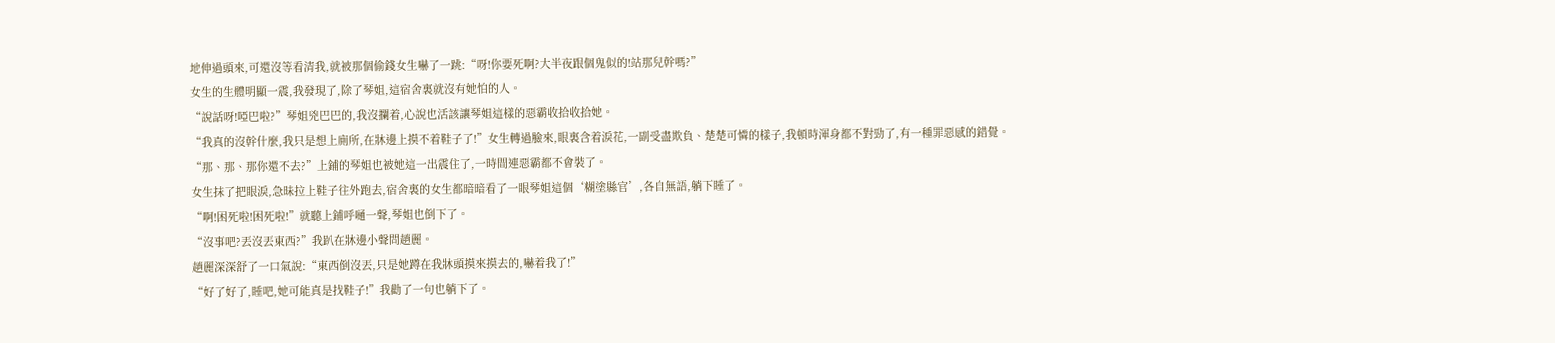地伸過頭來,可還沒等看清我,就被那個偷錢女生嚇了一跳:“呀!你要死啊?大半夜跟個鬼似的!站那兒幹嗎?”
女生的生體明顯一震,我發現了,除了琴姐,這宿舍裏就沒有她怕的人。
“說話呀!啞巴啦?”琴姐兇巴巴的,我沒攔着,心說也活該讓琴姐這樣的惡霸收拾收拾她。
“我真的沒幹什麼,我只是想上廁所,在牀邊上摸不着鞋子了!”女生轉過臉來,眼裏含着淚花,一副受盡欺負、楚楚可憐的樣子,我頓時渾身都不對勁了,有一種罪惡感的錯覺。
“那、那、那你還不去?”上鋪的琴姐也被她這一出震住了,一時間連惡霸都不會裝了。
女生抹了把眼淚,急昧拉上鞋子往外跑去,宿舍裏的女生都暗暗看了一眼琴姐這個‘糊塗縣官’,各自無語,躺下睡了。
“啊!困死啦!困死啦!”就聽上鋪呼嗵一聲,琴姐也倒下了。
“沒事吧?丟沒丟東西?”我趴在牀邊小聲問趙麗。
趙麗深深舒了一口氣說:“東西倒沒丟,只是她蹲在我牀頭摸來摸去的,嚇着我了!”
“好了好了,睡吧,她可能真是找鞋子!”我勸了一句也躺下了。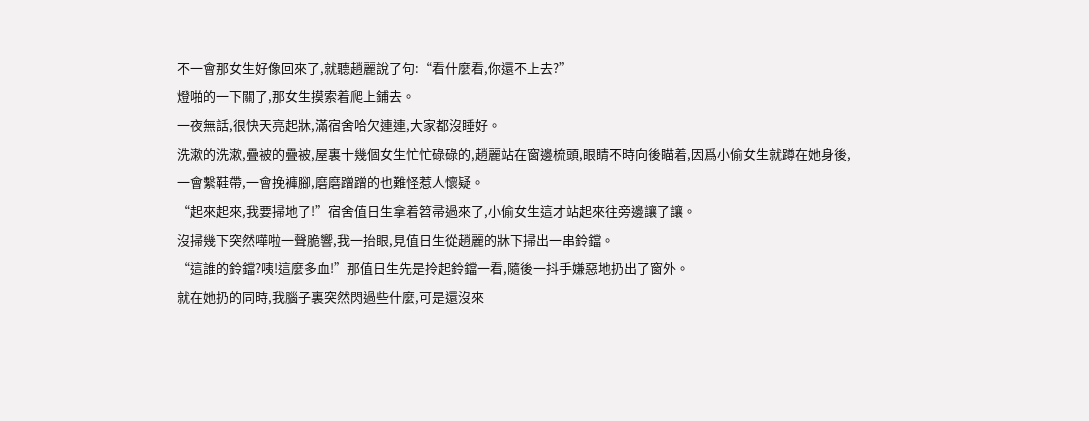不一會那女生好像回來了,就聽趙麗說了句:“看什麼看,你還不上去?”
燈啪的一下關了,那女生摸索着爬上鋪去。
一夜無話,很快天亮起牀,滿宿舍哈欠連連,大家都沒睡好。
洗漱的洗漱,疊被的疊被,屋裏十幾個女生忙忙碌碌的,趙麗站在窗邊梳頭,眼睛不時向後瞄着,因爲小偷女生就蹲在她身後,一會繫鞋帶,一會挽褲腳,磨磨蹭蹭的也難怪惹人懷疑。
“起來起來,我要掃地了!”宿舍值日生拿着笤帚過來了,小偷女生這才站起來往旁邊讓了讓。
沒掃幾下突然嘩啦一聲脆響,我一抬眼,見值日生從趙麗的牀下掃出一串鈴鐺。
“這誰的鈴鐺?咦!這麼多血!”那值日生先是拎起鈴鐺一看,隨後一抖手嫌惡地扔出了窗外。
就在她扔的同時,我腦子裏突然閃過些什麼,可是還沒來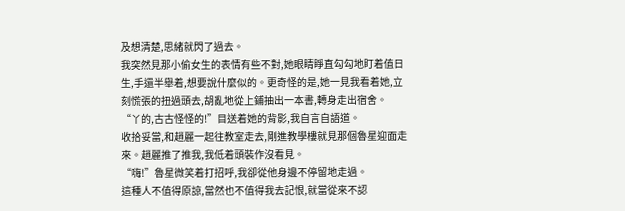及想清楚,思緒就閃了過去。
我突然見那小偷女生的表情有些不對,她眼睛睜直勾勾地盯着值日生,手還半舉着,想要說什麼似的。更奇怪的是,她一見我看着她,立刻慌張的扭過頭去,胡亂地從上鋪抽出一本書,轉身走出宿舍。
“丫的,古古怪怪的!”目送着她的背影,我自言自語道。
收拾妥當,和趙麗一起往教室走去,剛進教學樓就見那個魯星迎面走來。趙麗推了推我,我低着頭裝作沒看見。
“嗨!”魯星微笑着打招呼,我卻從他身邊不停留地走過。
這種人不值得原諒,當然也不值得我去記恨,就當從來不認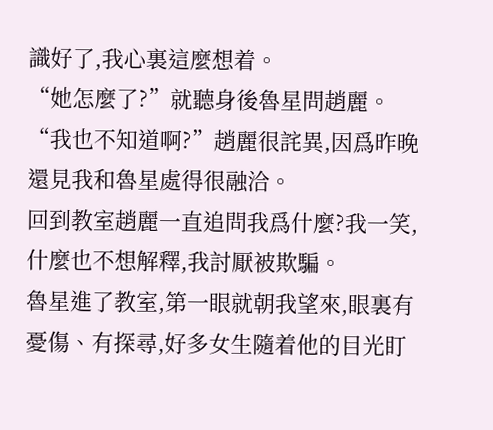識好了,我心裏這麼想着。
“她怎麼了?”就聽身後魯星問趙麗。
“我也不知道啊?”趙麗很詫異,因爲昨晚還見我和魯星處得很融洽。
回到教室趙麗一直追問我爲什麼?我一笑,什麼也不想解釋,我討厭被欺騙。
魯星進了教室,第一眼就朝我望來,眼裏有憂傷、有探尋,好多女生隨着他的目光盯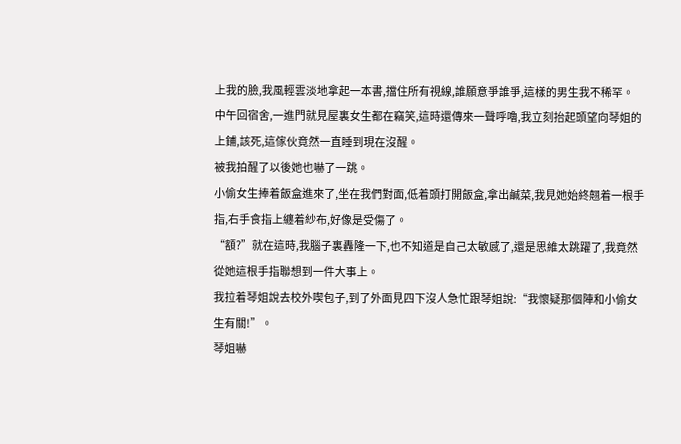上我的臉,我風輕雲淡地拿起一本書,擋住所有視線,誰願意爭誰爭,這樣的男生我不稀罕。
中午回宿舍,一進門就見屋裏女生都在竊笑,這時還傳來一聲呼嚕,我立刻抬起頭望向琴姐的上鋪,該死,這傢伙竟然一直睡到現在沒醒。
被我拍醒了以後她也嚇了一跳。
小偷女生捧着飯盒進來了,坐在我們對面,低着頭打開飯盒,拿出鹹菜,我見她始終翹着一根手指,右手食指上纏着紗布,好像是受傷了。
“額?”就在這時,我腦子裏轟隆一下,也不知道是自己太敏感了,還是思維太跳躍了,我竟然從她這根手指聯想到一件大事上。
我拉着琴姐說去校外喫包子,到了外面見四下沒人急忙跟琴姐說:“我懷疑那個陣和小偷女生有關!”。
琴姐嚇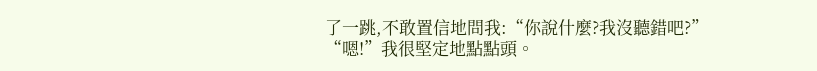了一跳,不敢置信地問我:“你說什麼?我沒聽錯吧?”
“嗯!”我很堅定地點點頭。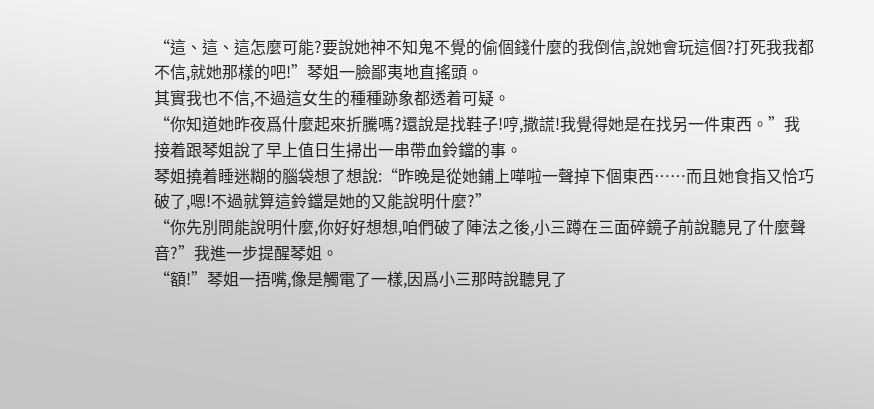“這、這、這怎麼可能?要說她神不知鬼不覺的偷個錢什麼的我倒信,說她會玩這個?打死我我都不信,就她那樣的吧!”琴姐一臉鄙夷地直搖頭。
其實我也不信,不過這女生的種種跡象都透着可疑。
“你知道她昨夜爲什麼起來折騰嗎?還說是找鞋子!哼,撒謊!我覺得她是在找另一件東西。”我接着跟琴姐說了早上值日生掃出一串帶血鈴鐺的事。
琴姐撓着睡迷糊的腦袋想了想說:“昨晚是從她鋪上嘩啦一聲掉下個東西……而且她食指又恰巧破了,嗯!不過就算這鈴鐺是她的又能說明什麼?”
“你先別問能說明什麼,你好好想想,咱們破了陣法之後,小三蹲在三面碎鏡子前說聽見了什麼聲音?”我進一步提醒琴姐。
“額!”琴姐一捂嘴,像是觸電了一樣,因爲小三那時說聽見了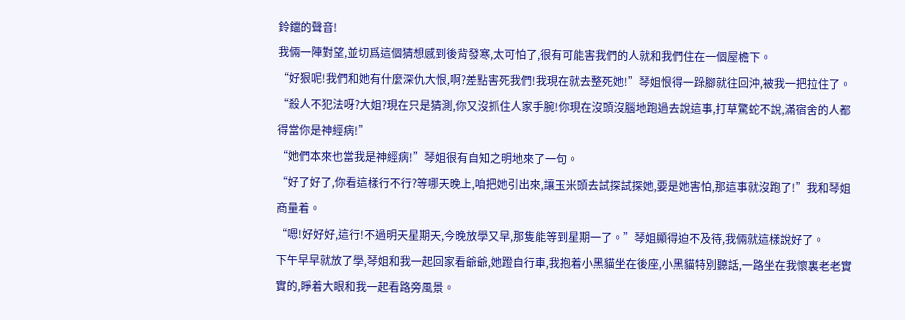鈴鐺的聲音!
我倆一陣對望,並切爲這個猜想感到後背發寒,太可怕了,很有可能害我們的人就和我們住在一個屋檐下。
“好狠呢!我們和她有什麼深仇大恨,啊?差點害死我們!我現在就去整死她!”琴姐恨得一跺腳就往回沖,被我一把拉住了。
“殺人不犯法呀?大姐?現在只是猜測,你又沒抓住人家手腕!你現在沒頭沒腦地跑過去說這事,打草驚蛇不說,滿宿舍的人都得當你是神經病!”
“她們本來也當我是神經病!”琴姐很有自知之明地來了一句。
“好了好了,你看這樣行不行?等哪天晚上,咱把她引出來,讓玉米頭去試探試探她,要是她害怕,那這事就沒跑了!”我和琴姐商量着。
“嗯!好好好,這行!不過明天星期天,今晚放學又早,那隻能等到星期一了。”琴姐顯得迫不及待,我倆就這樣說好了。
下午早早就放了學,琴姐和我一起回家看爺爺,她蹬自行車,我抱着小黑貓坐在後座,小黑貓特別聽話,一路坐在我懷裏老老實實的,睜着大眼和我一起看路旁風景。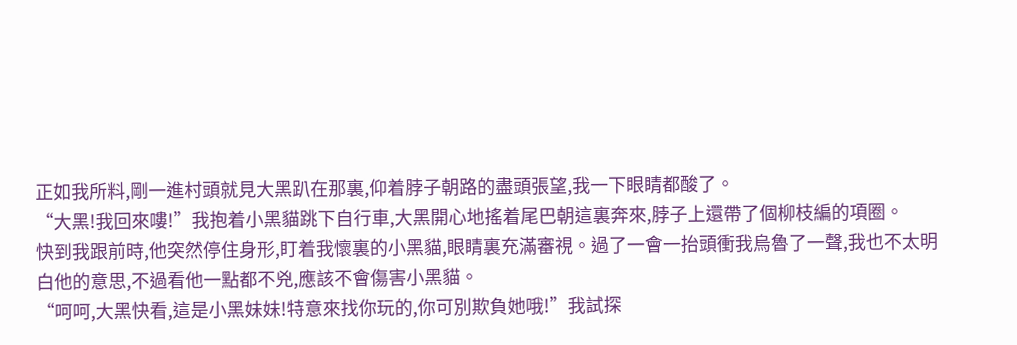正如我所料,剛一進村頭就見大黑趴在那裏,仰着脖子朝路的盡頭張望,我一下眼睛都酸了。
“大黑!我回來嘍!”我抱着小黑貓跳下自行車,大黑開心地搖着尾巴朝這裏奔來,脖子上還帶了個柳枝編的項圈。
快到我跟前時,他突然停住身形,盯着我懷裏的小黑貓,眼睛裏充滿審視。過了一會一抬頭衝我烏魯了一聲,我也不太明白他的意思,不過看他一點都不兇,應該不會傷害小黑貓。
“呵呵,大黑快看,這是小黑妹妹!特意來找你玩的,你可別欺負她哦!”我試探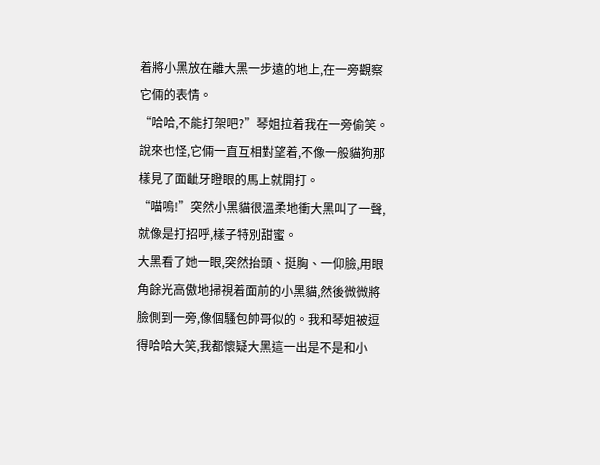着將小黑放在離大黑一步遠的地上,在一旁觀察它倆的表情。
“哈哈,不能打架吧?”琴姐拉着我在一旁偷笑。
說來也怪,它倆一直互相對望着,不像一般貓狗那樣見了面齜牙瞪眼的馬上就開打。
“喵嗚!”突然小黑貓很溫柔地衝大黑叫了一聲,就像是打招呼,樣子特別甜蜜。
大黑看了她一眼,突然抬頭、挺胸、一仰臉,用眼角餘光高傲地掃視着面前的小黑貓,然後微微將臉側到一旁,像個騷包帥哥似的。我和琴姐被逗得哈哈大笑,我都懷疑大黑這一出是不是和小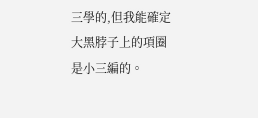三學的,但我能確定大黑脖子上的項圈是小三編的。